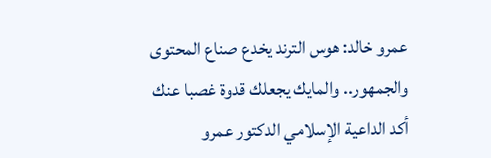عمرو خالد: هوس الترند يخدع صناع المحتوى والجمهور.. والمايك يجعلك قدوة غصبا عنك
أكد الداعية الإسلامي الدكتور عمرو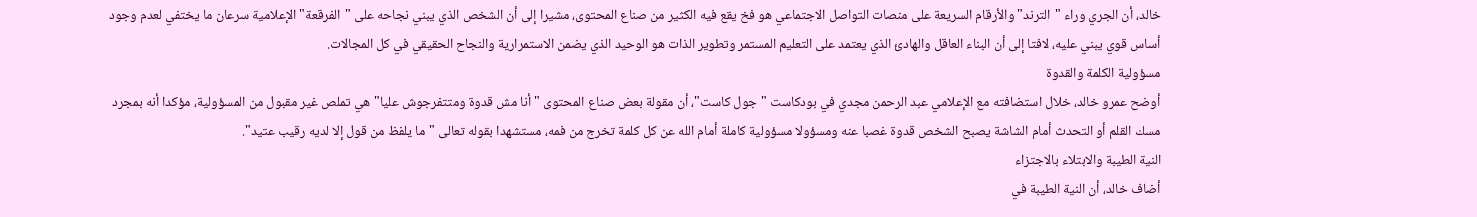خالد، أن الجري وراء "الترند" والأرقام السريعة على منصات التواصل الاجتماعي هو فخ يقع فيه الكثير من صناع المحتوى، مشيرا إلى أن الشخص الذي يبني نجاحه على "الفرقعة" الإعلامية سرعان ما يختفي لعدم وجود أساس قوي يبني عليه، لافتا إلى أن البناء العاقل والهادئ الذي يعتمد على التعليم المستمر وتطوير الذات هو الوحيد الذي يضمن الاستمرارية والنجاح الحقيقي في كل المجالات.
مسؤولية الكلمة والقدوة
أوضح عمرو خالد، خلال استضافته مع الإعلامي عبد الرحمن مجدي في بودكاست "جول كاست"، أن مقولة بعض صناع المحتوى "أنا مش قدوة ومتتفرجوش عليا" هي تملص غير مقبول من المسؤولية، مؤكدا أنه بمجرد مسك القلم أو التحدث أمام الشاشة يصبح الشخص قدوة غصبا عنه ومسؤولا مسؤولية كاملة أمام الله عن كل كلمة تخرج من فمه، مستشهدا بقوله تعالى "ما يلفظ من قول إلا لديه رقيب عتيد".
النية الطيبة والابتلاء بالاجتزاء
أضاف خالد، أن النية الطيبة في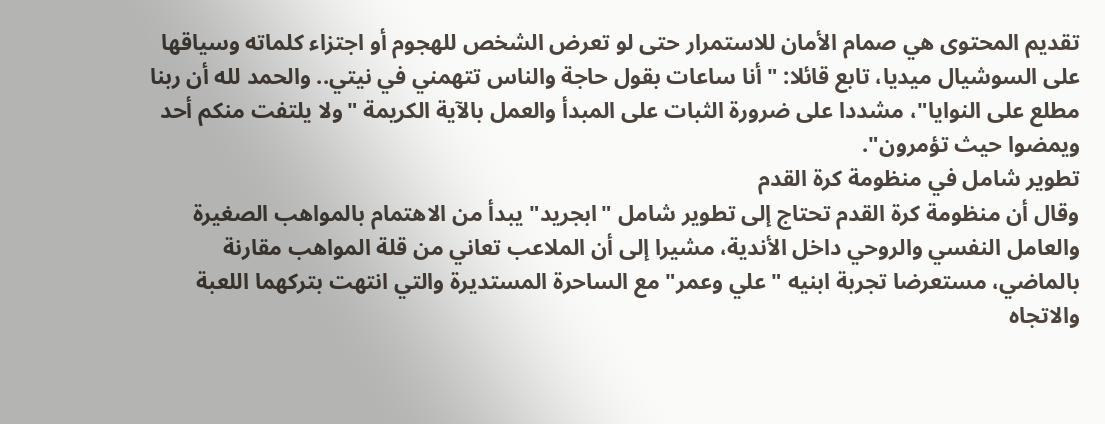تقديم المحتوى هي صمام الأمان للاستمرار حتى لو تعرض الشخص للهجوم أو اجتزاء كلماته وسياقها على السوشيال ميديا، تابع قائلا: "أنا ساعات بقول حاجة والناس تتهمني في نيتي.. والحمد لله أن ربنا مطلع على النوايا"، مشددا على ضرورة الثبات على المبدأ والعمل بالآية الكريمة "ولا يلتفت منكم أحد ويمضوا حيث تؤمرون".
تطوير شامل في منظومة كرة القدم
وقال أن منظومة كرة القدم تحتاج إلى تطوير شامل "ابجريد" يبدأ من الاهتمام بالمواهب الصغيرة والعامل النفسي والروحي داخل الأندية، مشيرا إلى أن الملاعب تعاني من قلة المواهب مقارنة بالماضي، مستعرضا تجربة ابنيه "علي وعمر" مع الساحرة المستديرة والتي انتهت بتركهما اللعبة والاتجاه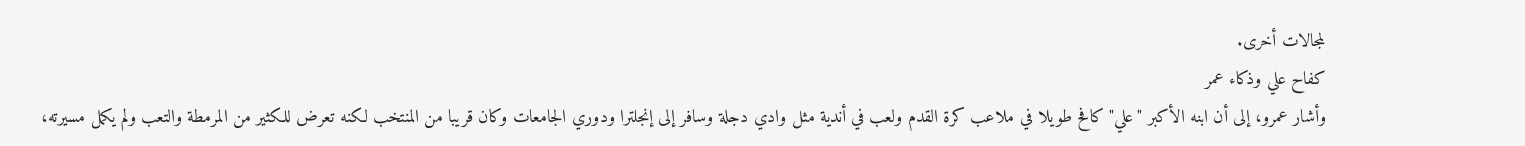لمجالات أخرى.
كفاح علي وذكاء عمر
وأشار عمرو، إلى أن ابنه الأكبر "علي" كافح طويلا في ملاعب كرة القدم ولعب في أندية مثل وادي دجلة وسافر إلى إنجلترا ودوري الجامعات وكان قريبا من المنتخب لكنه تعرض للكثير من المرمطة والتعب ولم يكمل مسيرته،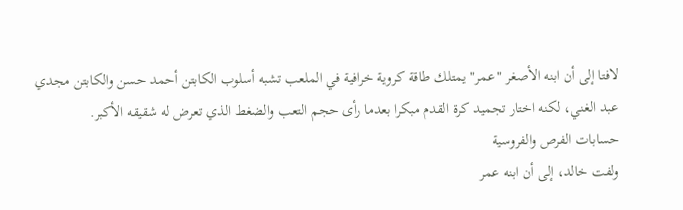لافتا إلى أن ابنه الأصغر "عمر" يمتلك طاقة كروية خرافية في الملعب تشبه أسلوب الكابتن أحمد حسن والكابتن مجدي عبد الغني، لكنه اختار تجميد كرة القدم مبكرا بعدما رأى حجم التعب والضغط الذي تعرض له شقيقه الأكبر.
حسابات الفرص والفروسية
ولفت خالد، إلى أن ابنه عمر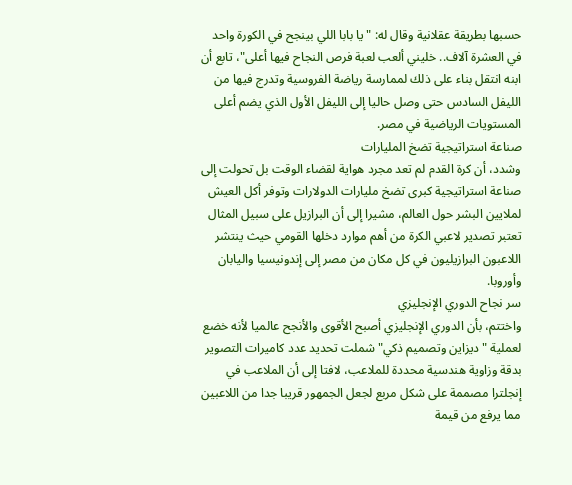حسبها بطريقة عقلانية وقال له: "يا بابا اللي بينجح في الكورة واحد في العشرة آلاف.. خليني ألعب لعبة فرص النجاح فيها أعلى"، تابع أن ابنه انتقل بناء على ذلك لممارسة رياضة الفروسية وتدرج فيها من الليفل السادس حتى وصل حاليا إلى الليفل الأول الذي يضم أعلى المستويات الرياضية في مصر.
صناعة استراتيجية تضخ المليارات
وشدد، أن كرة القدم لم تعد مجرد هواية لقضاء الوقت بل تحولت إلى صناعة استراتيجية كبرى تضخ مليارات الدولارات وتوفر أكل العيش لملايين البشر حول العالم، مشيرا إلى أن البرازيل على سبيل المثال تعتبر تصدير لاعبي الكرة من أهم موارد دخلها القومي حيث ينتشر اللاعبون البرازيليون في كل مكان من مصر إلى إندونيسيا واليابان وأوروبا.
سر نجاح الدوري الإنجليزي
واختتم، بأن الدوري الإنجليزي أصبح الأقوى والأنجح عالميا لأنه خضع لعملية "ديزاين وتصميم ذكي" شملت تحديد عدد كاميرات التصوير بدقة وزاوية هندسية محددة للملاعب، لافتا إلى أن الملاعب في إنجلترا مصممة على شكل مربع لجعل الجمهور قريبا جدا من اللاعبين مما يرفع من قيمة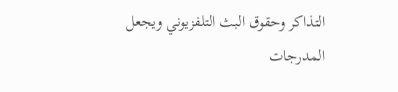التذاكر وحقوق البث التلفزيوني ويجعل المدرجات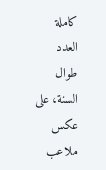كاملة العدد طوال السنة، على عكس ملاعب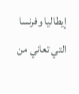إيطاليا وفرنسا التي تعاني من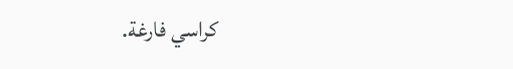كراسي فارغة.